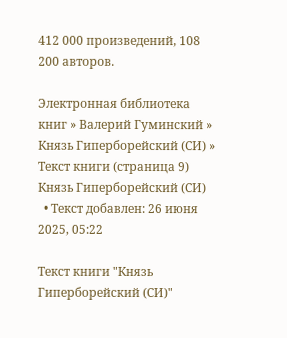412 000 произведений, 108 200 авторов.

Электронная библиотека книг » Валерий Гуминский » Князь Гиперборейский (СИ) » Текст книги (страница 9)
Князь Гиперборейский (СИ)
  • Текст добавлен: 26 июня 2025, 05:22

Текст книги "Князь Гиперборейский (СИ)"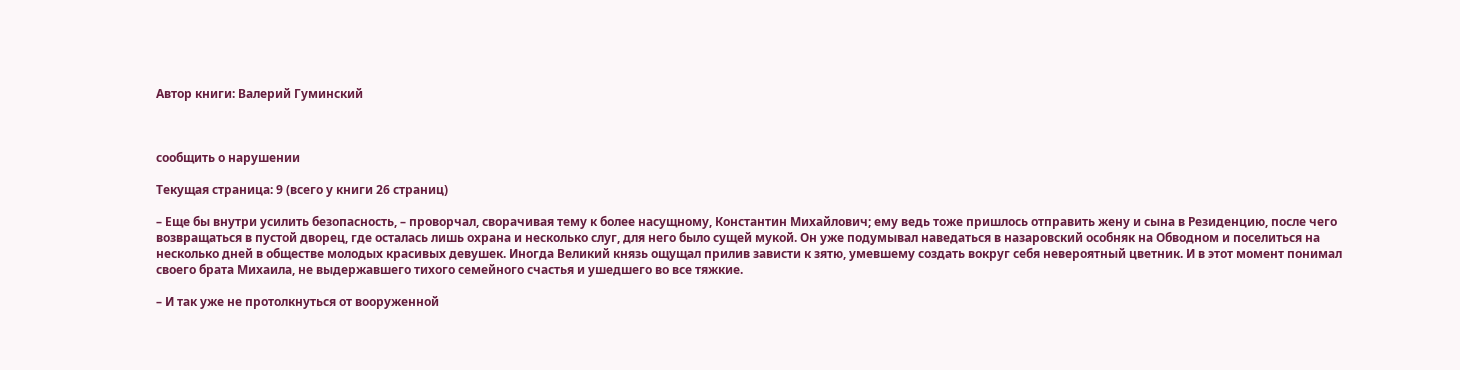Автор книги: Валерий Гуминский



сообщить о нарушении

Текущая страница: 9 (всего у книги 26 страниц)

– Еще бы внутри усилить безопасность, – проворчал, сворачивая тему к более насущному, Константин Михайлович; ему ведь тоже пришлось отправить жену и сына в Резиденцию, после чего возвращаться в пустой дворец, где осталась лишь охрана и несколько слуг, для него было сущей мукой. Он уже подумывал наведаться в назаровский особняк на Обводном и поселиться на несколько дней в обществе молодых красивых девушек. Иногда Великий князь ощущал прилив зависти к зятю, умевшему создать вокруг себя невероятный цветник. И в этот момент понимал своего брата Михаила, не выдержавшего тихого семейного счастья и ушедшего во все тяжкие.

– И так уже не протолкнуться от вооруженной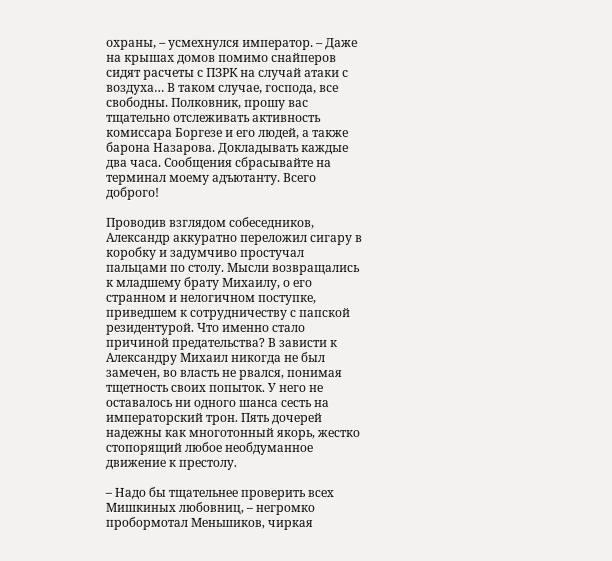охраны, – усмехнулся император. – Даже на крышах домов помимо снайперов сидят расчеты с ПЗРК на случай атаки с воздуха… В таком случае, господа, все свободны. Полковник, прошу вас тщательно отслеживать активность комиссара Боргезе и его людей, а также барона Назарова. Докладывать каждые два часа. Сообщения сбрасывайте на терминал моему адъютанту. Всего доброго!

Проводив взглядом собеседников, Александр аккуратно переложил сигару в коробку и задумчиво простучал пальцами по столу. Мысли возвращались к младшему брату Михаилу, о его странном и нелогичном поступке, приведшем к сотрудничеству с папской резидентурой. Что именно стало причиной предательства? В зависти к Александру Михаил никогда не был замечен, во власть не рвался, понимая тщетность своих попыток. У него не оставалось ни одного шанса сесть на императорский трон. Пять дочерей надежны как многотонный якорь, жестко стопорящий любое необдуманное движение к престолу.

– Надо бы тщательнее проверить всех Мишкиных любовниц, – негромко пробормотал Меньшиков, чиркая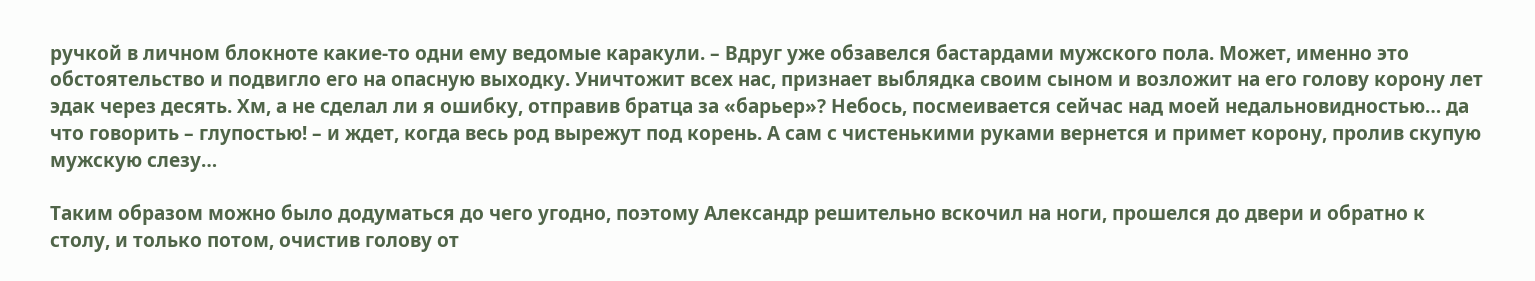ручкой в личном блокноте какие-то одни ему ведомые каракули. – Вдруг уже обзавелся бастардами мужского пола. Может, именно это обстоятельство и подвигло его на опасную выходку. Уничтожит всех нас, признает выблядка своим сыном и возложит на его голову корону лет эдак через десять. Хм, а не сделал ли я ошибку, отправив братца за «барьер»? Небось, посмеивается сейчас над моей недальновидностью… да что говорить – глупостью! – и ждет, когда весь род вырежут под корень. А сам с чистенькими руками вернется и примет корону, пролив скупую мужскую слезу…

Таким образом можно было додуматься до чего угодно, поэтому Александр решительно вскочил на ноги, прошелся до двери и обратно к столу, и только потом, очистив голову от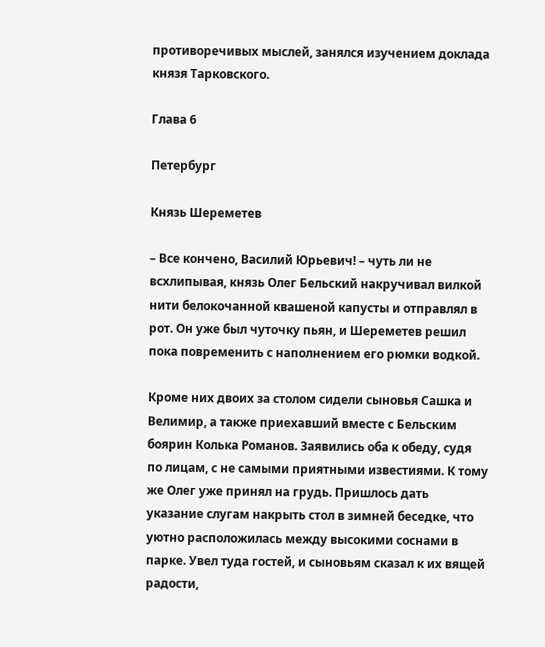противоречивых мыслей, занялся изучением доклада князя Тарковского.

Глава 6

Петербург

Князь Шереметев

– Все кончено, Василий Юрьевич! – чуть ли не всхлипывая, князь Олег Бельский накручивал вилкой нити белокочанной квашеной капусты и отправлял в рот. Он уже был чуточку пьян, и Шереметев решил пока повременить с наполнением его рюмки водкой.

Кроме них двоих за столом сидели сыновья Сашка и Велимир, а также приехавший вместе с Бельским боярин Колька Романов. Заявились оба к обеду, судя по лицам, с не самыми приятными известиями. К тому же Олег уже принял на грудь. Пришлось дать указание слугам накрыть стол в зимней беседке, что уютно расположилась между высокими соснами в парке. Увел туда гостей, и сыновьям сказал к их вящей радости,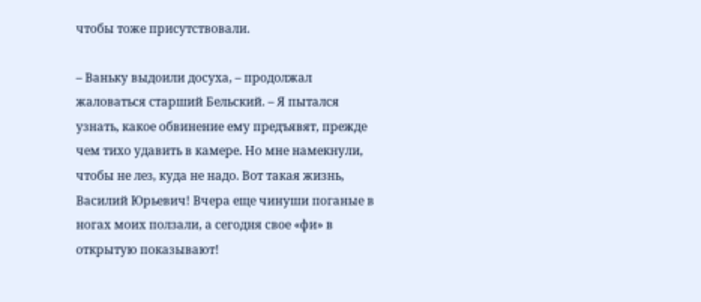чтобы тоже присутствовали.

– Ваньку выдоили досуха, – продолжал жаловаться старший Бельский. – Я пытался узнать, какое обвинение ему предъявят, прежде чем тихо удавить в камере. Но мне намекнули, чтобы не лез, куда не надо. Вот такая жизнь, Василий Юрьевич! Вчера еще чинуши поганые в ногах моих ползали, а сегодня свое «фи» в открытую показывают!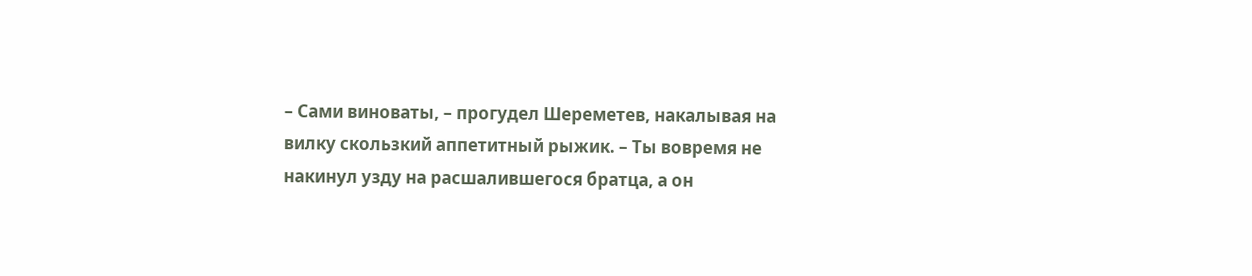– Сами виноваты, – прогудел Шереметев, накалывая на вилку скользкий аппетитный рыжик. – Ты вовремя не накинул узду на расшалившегося братца, а он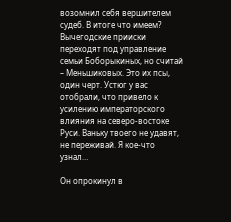возомнил себя вершителем судеб. В итоге что имеем? Вычегодские прииски переходят под управление семьи Боборыкиных, но считай – Меньшиковых. Это их псы, один черт. Устюг у вас отобрали, что привело к усилению императорского влияния на северо-востоке Руси. Ваньку твоего не удавят, не переживай. Я кое-что узнал…

Он опрокинул в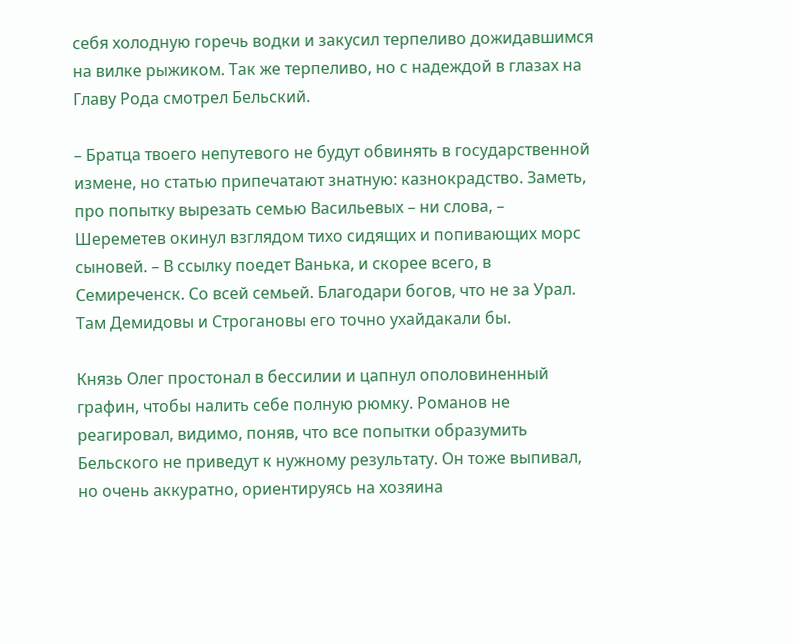себя холодную горечь водки и закусил терпеливо дожидавшимся на вилке рыжиком. Так же терпеливо, но с надеждой в глазах на Главу Рода смотрел Бельский.

– Братца твоего непутевого не будут обвинять в государственной измене, но статью припечатают знатную: казнокрадство. Заметь, про попытку вырезать семью Васильевых – ни слова, – Шереметев окинул взглядом тихо сидящих и попивающих морс сыновей. – В ссылку поедет Ванька, и скорее всего, в Семиреченск. Со всей семьей. Благодари богов, что не за Урал. Там Демидовы и Строгановы его точно ухайдакали бы.

Князь Олег простонал в бессилии и цапнул ополовиненный графин, чтобы налить себе полную рюмку. Романов не реагировал, видимо, поняв, что все попытки образумить Бельского не приведут к нужному результату. Он тоже выпивал, но очень аккуратно, ориентируясь на хозяина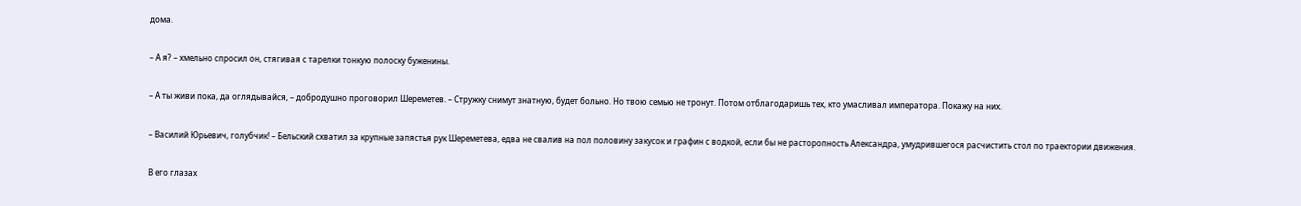дома.

– А я? – хмельно спросил он, стягивая с тарелки тонкую полоску буженины.

– А ты живи пока, да оглядывайся, – добродушно проговорил Шереметев. – Стружку снимут знатную, будет больно. Но твою семью не тронут. Потом отблагодаришь тех, кто умасливал императора. Покажу на них.

– Василий Юрьевич, голубчик! – Бельский схватил за крупные запястья рук Шереметева, едва не свалив на пол половину закусок и графин с водкой, если бы не расторопность Александра, умудрившегося расчистить стол по траектории движения.

В его глазах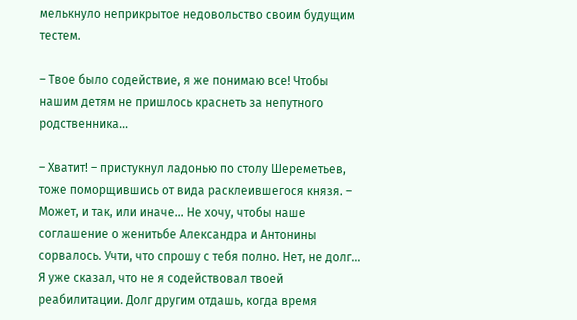мелькнуло неприкрытое недовольство своим будущим тестем.

– Твое было содействие, я же понимаю все! Чтобы нашим детям не пришлось краснеть за непутного родственника…

– Хватит! – пристукнул ладонью по столу Шереметьев, тоже поморщившись от вида расклеившегося князя. – Может, и так, или иначе… Не хочу, чтобы наше соглашение о женитьбе Александра и Антонины сорвалось. Учти, что спрошу с тебя полно. Нет, не долг… Я уже сказал, что не я содействовал твоей реабилитации. Долг другим отдашь, когда время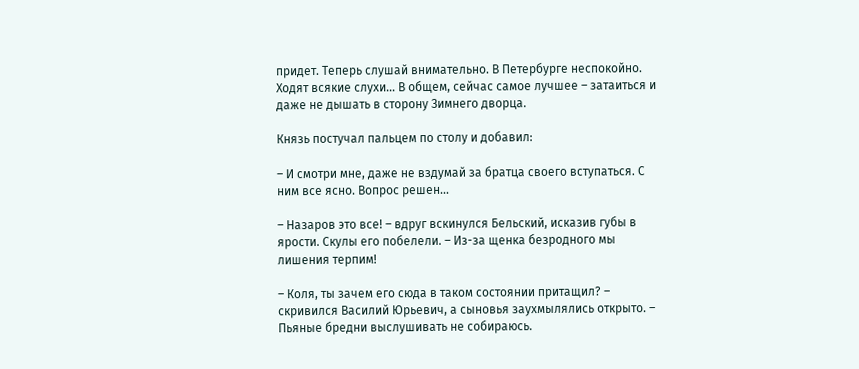придет. Теперь слушай внимательно. В Петербурге неспокойно. Ходят всякие слухи… В общем, сейчас самое лучшее – затаиться и даже не дышать в сторону Зимнего дворца.

Князь постучал пальцем по столу и добавил:

– И смотри мне, даже не вздумай за братца своего вступаться. С ним все ясно. Вопрос решен…

– Назаров это все! – вдруг вскинулся Бельский, исказив губы в ярости. Скулы его побелели. – Из-за щенка безродного мы лишения терпим!

– Коля, ты зачем его сюда в таком состоянии притащил? – скривился Василий Юрьевич, а сыновья заухмылялись открыто. – Пьяные бредни выслушивать не собираюсь.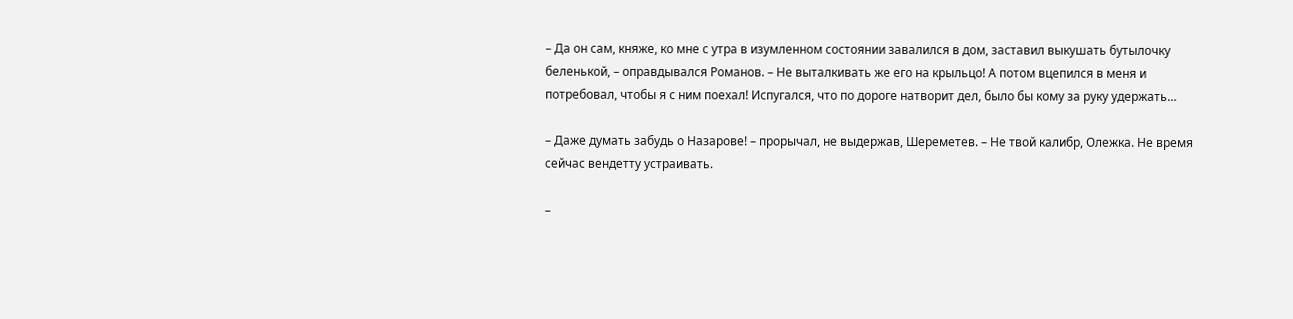– Да он сам, княже, ко мне с утра в изумленном состоянии завалился в дом, заставил выкушать бутылочку беленькой, – оправдывался Романов. – Не выталкивать же его на крыльцо! А потом вцепился в меня и потребовал, чтобы я с ним поехал! Испугался, что по дороге натворит дел, было бы кому за руку удержать…

– Даже думать забудь о Назарове! – прорычал, не выдержав, Шереметев. – Не твой калибр, Олежка. Не время сейчас вендетту устраивать.

–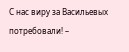С нас виру за Васильевых потребовали! –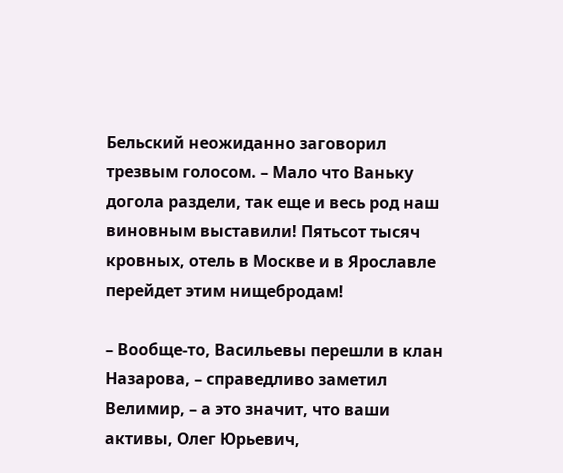Бельский неожиданно заговорил трезвым голосом. – Мало что Ваньку догола раздели, так еще и весь род наш виновным выставили! Пятьсот тысяч кровных, отель в Москве и в Ярославле перейдет этим нищебродам!

– Вообще-то, Васильевы перешли в клан Назарова, – справедливо заметил Велимир, – а это значит, что ваши активы, Олег Юрьевич,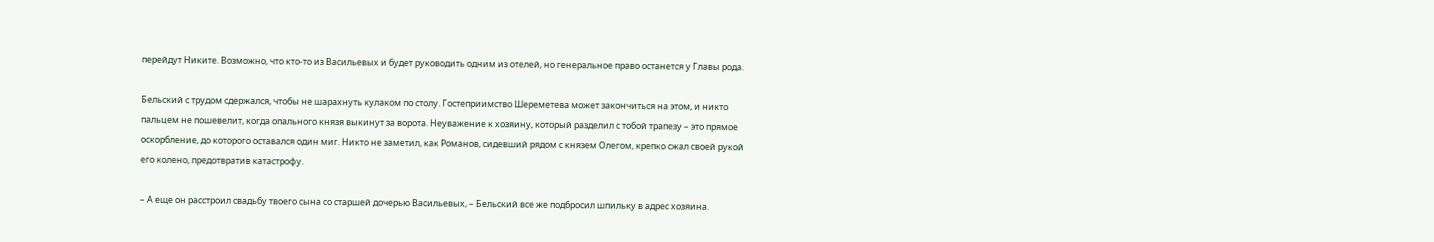перейдут Никите. Возможно, что кто-то из Васильевых и будет руководить одним из отелей, но генеральное право останется у Главы рода.

Бельский с трудом сдержался, чтобы не шарахнуть кулаком по столу. Гостеприимство Шереметева может закончиться на этом, и никто пальцем не пошевелит, когда опального князя выкинут за ворота. Неуважение к хозяину, который разделил с тобой трапезу – это прямое оскорбление, до которого оставался один миг. Никто не заметил, как Романов, сидевший рядом с князем Олегом, крепко сжал своей рукой его колено, предотвратив катастрофу.

– А еще он расстроил свадьбу твоего сына со старшей дочерью Васильевых, – Бельский все же подбросил шпильку в адрес хозяина.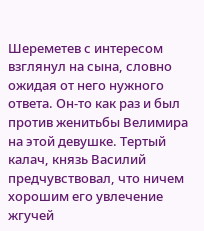Шереметев с интересом взглянул на сына, словно ожидая от него нужного ответа. Он-то как раз и был против женитьбы Велимира на этой девушке. Тертый калач, князь Василий предчувствовал, что ничем хорошим его увлечение жгучей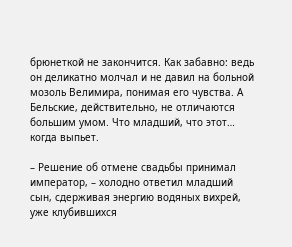брюнеткой не закончится. Как забавно: ведь он деликатно молчал и не давил на больной мозоль Велимира, понимая его чувства. А Бельские, действительно, не отличаются большим умом. Что младший, что этот… когда выпьет.

– Решение об отмене свадьбы принимал император, – холодно ответил младший сын, сдерживая энергию водяных вихрей, уже клубившихся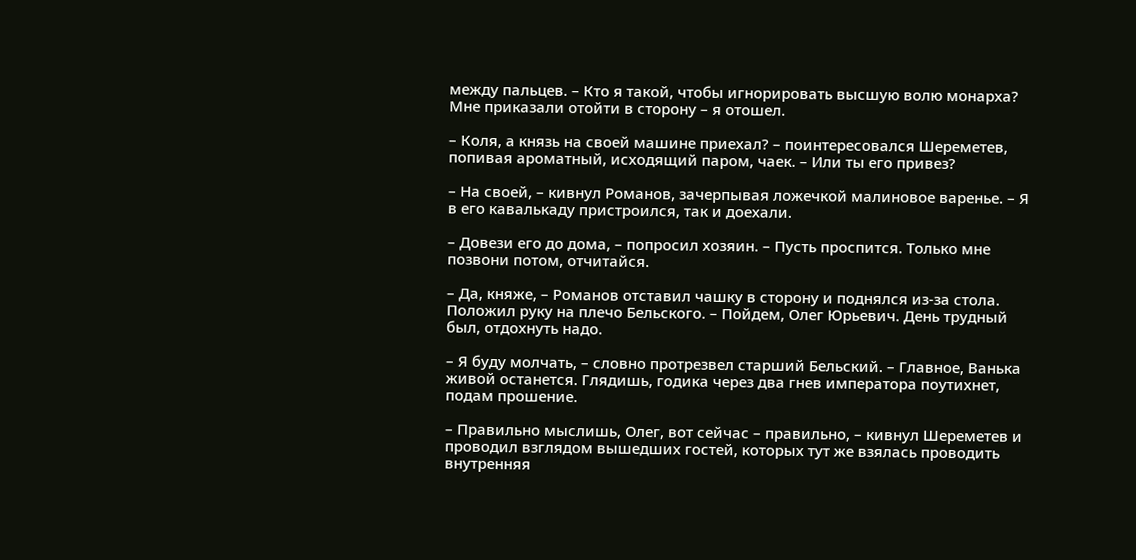между пальцев. – Кто я такой, чтобы игнорировать высшую волю монарха? Мне приказали отойти в сторону – я отошел.

– Коля, а князь на своей машине приехал? – поинтересовался Шереметев, попивая ароматный, исходящий паром, чаек. – Или ты его привез?

– На своей, – кивнул Романов, зачерпывая ложечкой малиновое варенье. – Я в его кавалькаду пристроился, так и доехали.

– Довези его до дома, – попросил хозяин. – Пусть проспится. Только мне позвони потом, отчитайся.

– Да, княже, – Романов отставил чашку в сторону и поднялся из-за стола. Положил руку на плечо Бельского. – Пойдем, Олег Юрьевич. День трудный был, отдохнуть надо.

– Я буду молчать, – словно протрезвел старший Бельский. – Главное, Ванька живой останется. Глядишь, годика через два гнев императора поутихнет, подам прошение.

– Правильно мыслишь, Олег, вот сейчас – правильно, – кивнул Шереметев и проводил взглядом вышедших гостей, которых тут же взялась проводить внутренняя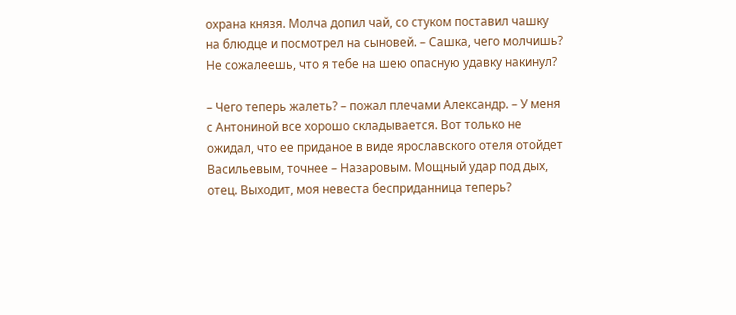охрана князя. Молча допил чай, со стуком поставил чашку на блюдце и посмотрел на сыновей. – Сашка, чего молчишь? Не сожалеешь, что я тебе на шею опасную удавку накинул?

– Чего теперь жалеть? – пожал плечами Александр. – У меня с Антониной все хорошо складывается. Вот только не ожидал, что ее приданое в виде ярославского отеля отойдет Васильевым, точнее – Назаровым. Мощный удар под дых, отец. Выходит, моя невеста бесприданница теперь?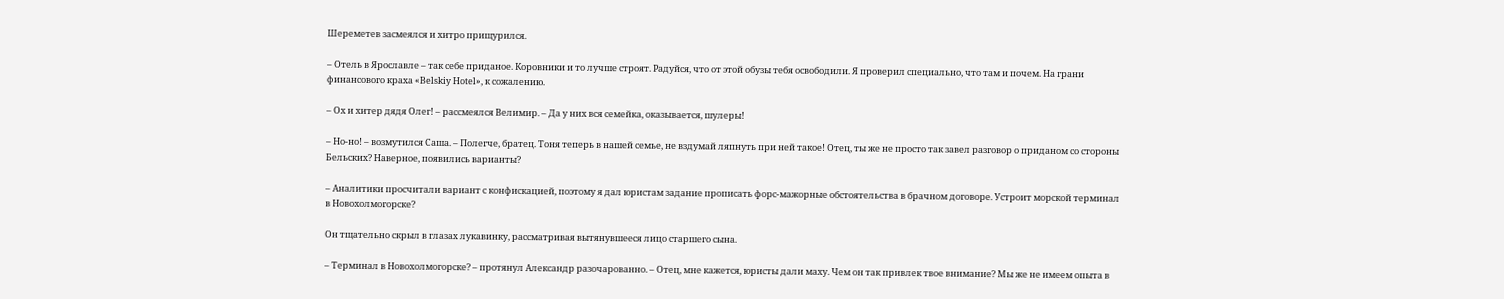Шереметев засмеялся и хитро прищурился.

– Отель в Ярославле – так себе приданое. Коровники и то лучше строят. Радуйся, что от этой обузы тебя освободили. Я проверил специально, что там и почем. На грани финансового краха «Belskiy Hotel», к сожалению.

– Ох и хитер дядя Олег! – рассмеялся Велимир. – Да у них вся семейка, оказывается, шулеры!

– Но-но! – возмутился Саша. – Полегче, братец. Тоня теперь в нашей семье, не вздумай ляпнуть при ней такое! Отец, ты же не просто так завел разговор о приданом со стороны Бельских? Наверное, появились варианты?

– Аналитики просчитали вариант с конфискацией, поэтому я дал юристам задание прописать форс-мажорные обстоятельства в брачном договоре. Устроит морской терминал в Новохолмогорске?

Он тщательно скрыл в глазах лукавинку, рассматривая вытянувшееся лицо старшего сына.

– Терминал в Новохолмогорске? – протянул Александр разочарованно. – Отец, мне кажется, юристы дали маху. Чем он так привлек твое внимание? Мы же не имеем опыта в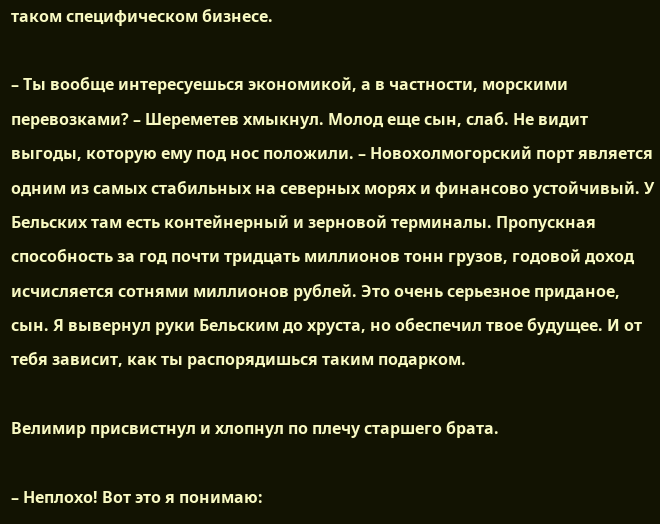таком специфическом бизнесе.

– Ты вообще интересуешься экономикой, а в частности, морскими перевозками? – Шереметев хмыкнул. Молод еще сын, слаб. Не видит выгоды, которую ему под нос положили. – Новохолмогорский порт является одним из самых стабильных на северных морях и финансово устойчивый. У Бельских там есть контейнерный и зерновой терминалы. Пропускная способность за год почти тридцать миллионов тонн грузов, годовой доход исчисляется сотнями миллионов рублей. Это очень серьезное приданое, сын. Я вывернул руки Бельским до хруста, но обеспечил твое будущее. И от тебя зависит, как ты распорядишься таким подарком.

Велимир присвистнул и хлопнул по плечу старшего брата.

– Неплохо! Вот это я понимаю: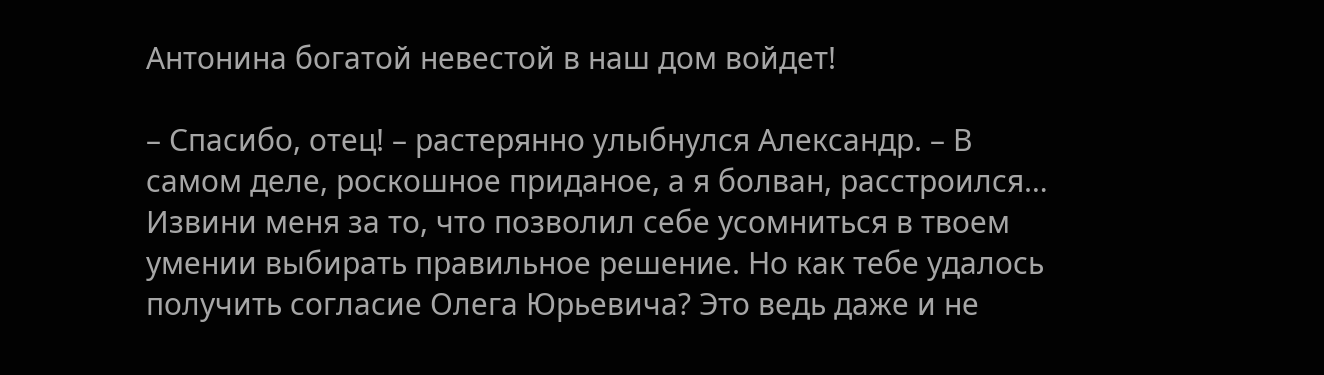Антонина богатой невестой в наш дом войдет!

– Спасибо, отец! – растерянно улыбнулся Александр. – В самом деле, роскошное приданое, а я болван, расстроился… Извини меня за то, что позволил себе усомниться в твоем умении выбирать правильное решение. Но как тебе удалось получить согласие Олега Юрьевича? Это ведь даже и не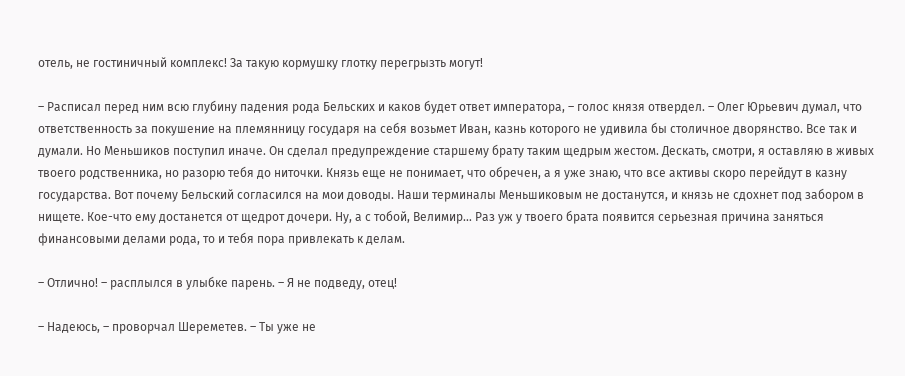отель, не гостиничный комплекс! За такую кормушку глотку перегрызть могут!

– Расписал перед ним всю глубину падения рода Бельских и каков будет ответ императора, – голос князя отвердел. – Олег Юрьевич думал, что ответственность за покушение на племянницу государя на себя возьмет Иван, казнь которого не удивила бы столичное дворянство. Все так и думали. Но Меньшиков поступил иначе. Он сделал предупреждение старшему брату таким щедрым жестом. Дескать, смотри, я оставляю в живых твоего родственника, но разорю тебя до ниточки. Князь еще не понимает, что обречен, а я уже знаю, что все активы скоро перейдут в казну государства. Вот почему Бельский согласился на мои доводы. Наши терминалы Меньшиковым не достанутся, и князь не сдохнет под забором в нищете. Кое-что ему достанется от щедрот дочери. Ну, а с тобой, Велимир… Раз уж у твоего брата появится серьезная причина заняться финансовыми делами рода, то и тебя пора привлекать к делам.

– Отлично! – расплылся в улыбке парень. – Я не подведу, отец!

– Надеюсь, – проворчал Шереметев. – Ты уже не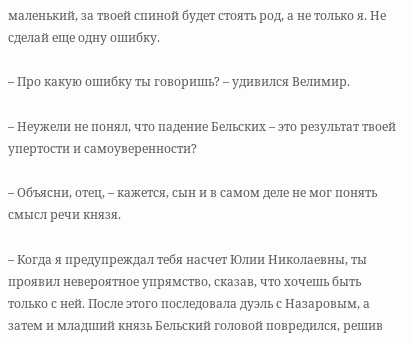маленький, за твоей спиной будет стоять род, а не только я. Не сделай еще одну ошибку.

– Про какую ошибку ты говоришь? – удивился Велимир.

– Неужели не понял, что падение Бельских – это результат твоей упертости и самоуверенности?

– Объясни, отец, – кажется, сын и в самом деле не мог понять смысл речи князя.

– Когда я предупреждал тебя насчет Юлии Николаевны, ты проявил невероятное упрямство, сказав, что хочешь быть только с ней. После этого последовала дуэль с Назаровым, а затем и младший князь Бельский головой повредился, решив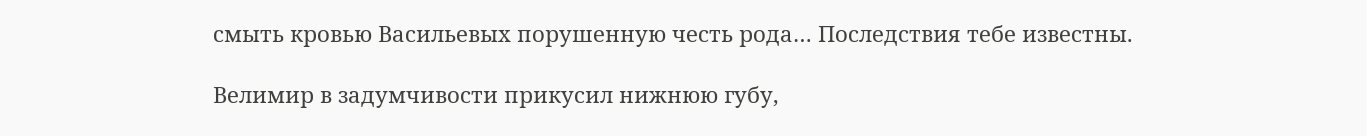смыть кровью Васильевых порушенную честь рода… Последствия тебе известны.

Велимир в задумчивости прикусил нижнюю губу,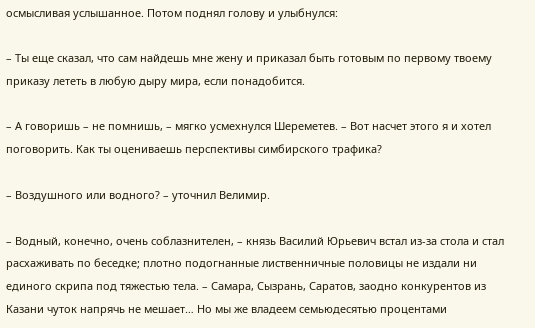осмысливая услышанное. Потом поднял голову и улыбнулся:

– Ты еще сказал, что сам найдешь мне жену и приказал быть готовым по первому твоему приказу лететь в любую дыру мира, если понадобится.

– А говоришь – не помнишь, – мягко усмехнулся Шереметев. – Вот насчет этого я и хотел поговорить. Как ты оцениваешь перспективы симбирского трафика?

– Воздушного или водного? – уточнил Велимир.

– Водный, конечно, очень соблазнителен, – князь Василий Юрьевич встал из-за стола и стал расхаживать по беседке; плотно подогнанные лиственничные половицы не издали ни единого скрипа под тяжестью тела. – Самара, Сызрань, Саратов, заодно конкурентов из Казани чуток напрячь не мешает… Но мы же владеем семьюдесятью процентами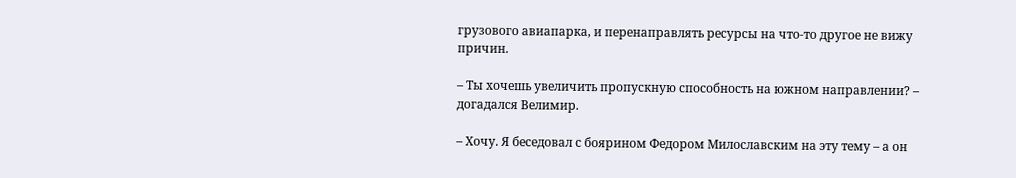грузового авиапарка, и перенаправлять ресурсы на что-то другое не вижу причин.

– Ты хочешь увеличить пропускную способность на южном направлении? – догадался Велимир.

– Хочу. Я беседовал с боярином Федором Милославским на эту тему – а он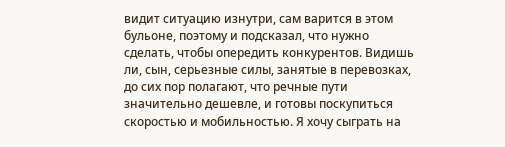видит ситуацию изнутри, сам варится в этом бульоне, поэтому и подсказал, что нужно сделать, чтобы опередить конкурентов. Видишь ли, сын, серьезные силы, занятые в перевозках, до сих пор полагают, что речные пути значительно дешевле, и готовы поскупиться скоростью и мобильностью. Я хочу сыграть на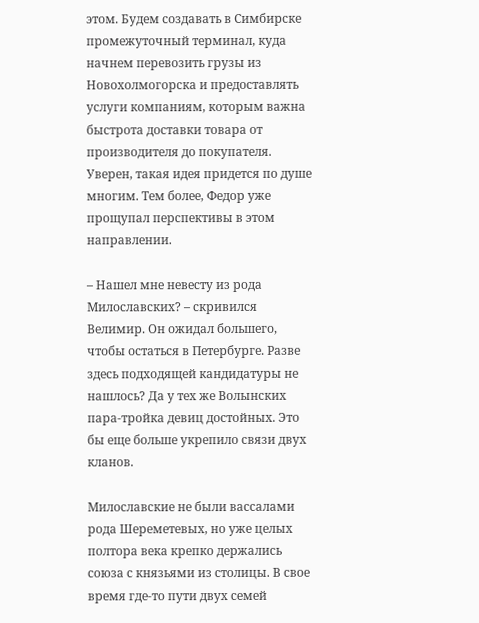этом. Будем создавать в Симбирске промежуточный терминал, куда начнем перевозить грузы из Новохолмогорска и предоставлять услуги компаниям, которым важна быстрота доставки товара от производителя до покупателя. Уверен, такая идея придется по душе многим. Тем более, Федор уже прощупал перспективы в этом направлении.

– Нашел мне невесту из рода Милославских? – скривился Велимир. Он ожидал большего, чтобы остаться в Петербурге. Разве здесь подходящей кандидатуры не нашлось? Да у тех же Волынских пара-тройка девиц достойных. Это бы еще больше укрепило связи двух кланов.

Милославские не были вассалами рода Шереметевых, но уже целых полтора века крепко держались союза с князьями из столицы. В свое время где-то пути двух семей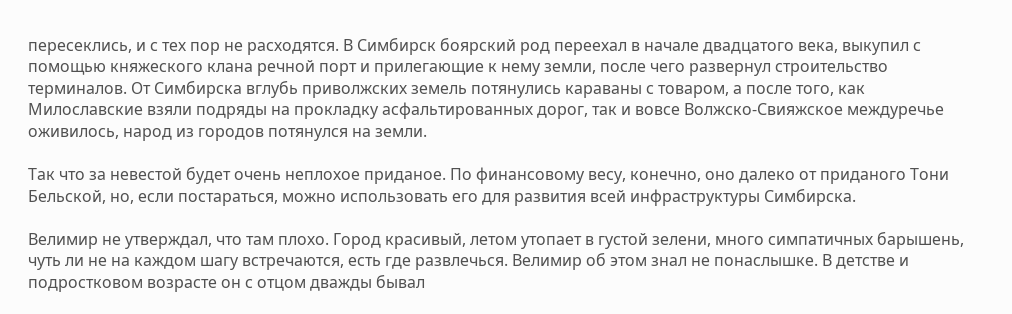пересеклись, и с тех пор не расходятся. В Симбирск боярский род переехал в начале двадцатого века, выкупил с помощью княжеского клана речной порт и прилегающие к нему земли, после чего развернул строительство терминалов. От Симбирска вглубь приволжских земель потянулись караваны с товаром, а после того, как Милославские взяли подряды на прокладку асфальтированных дорог, так и вовсе Волжско-Свияжское междуречье оживилось, народ из городов потянулся на земли.

Так что за невестой будет очень неплохое приданое. По финансовому весу, конечно, оно далеко от приданого Тони Бельской, но, если постараться, можно использовать его для развития всей инфраструктуры Симбирска.

Велимир не утверждал, что там плохо. Город красивый, летом утопает в густой зелени, много симпатичных барышень, чуть ли не на каждом шагу встречаются, есть где развлечься. Велимир об этом знал не понаслышке. В детстве и подростковом возрасте он с отцом дважды бывал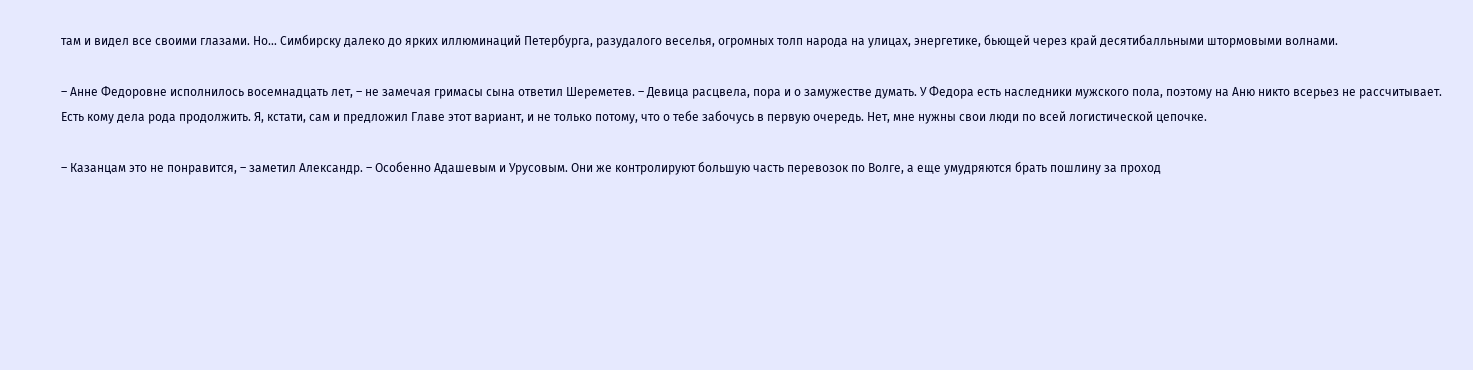там и видел все своими глазами. Но… Симбирску далеко до ярких иллюминаций Петербурга, разудалого веселья, огромных толп народа на улицах, энергетике, бьющей через край десятибалльными штормовыми волнами.

– Анне Федоровне исполнилось восемнадцать лет, – не замечая гримасы сына ответил Шереметев. – Девица расцвела, пора и о замужестве думать. У Федора есть наследники мужского пола, поэтому на Аню никто всерьез не рассчитывает. Есть кому дела рода продолжить. Я, кстати, сам и предложил Главе этот вариант, и не только потому, что о тебе забочусь в первую очередь. Нет, мне нужны свои люди по всей логистической цепочке.

– Казанцам это не понравится, – заметил Александр. – Особенно Адашевым и Урусовым. Они же контролируют большую часть перевозок по Волге, а еще умудряются брать пошлину за проход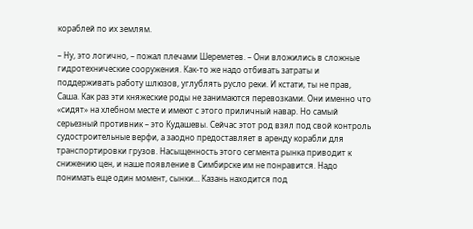кораблей по их землям.

– Ну, это логично, – пожал плечами Шереметев. – Они вложились в сложные гидротехнические сооружения. Как-то же надо отбивать затраты и поддерживать работу шлюзов, углублять русло реки. И кстати, ты не прав, Саша. Как раз эти княжеские роды не занимаются перевозками. Они именно что «сидят» на хлебном месте и имеют с этого приличный навар. Но самый серьезный противник – это Кудашевы. Сейчас этот род взял под свой контроль судостроительные верфи, а заодно предоставляет в аренду корабли для транспортировки грузов. Насыщенность этого сегмента рынка приводит к снижению цен, и наше появление в Симбирске им не понравится. Надо понимать еще один момент, сынки… Казань находится под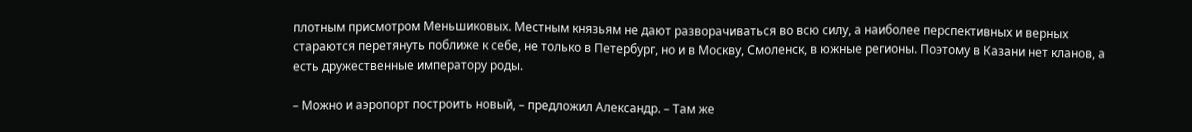плотным присмотром Меньшиковых. Местным князьям не дают разворачиваться во всю силу, а наиболее перспективных и верных стараются перетянуть поближе к себе, не только в Петербург, но и в Москву, Смоленск, в южные регионы. Поэтому в Казани нет кланов, а есть дружественные императору роды.

– Можно и аэропорт построить новый, – предложил Александр. – Там же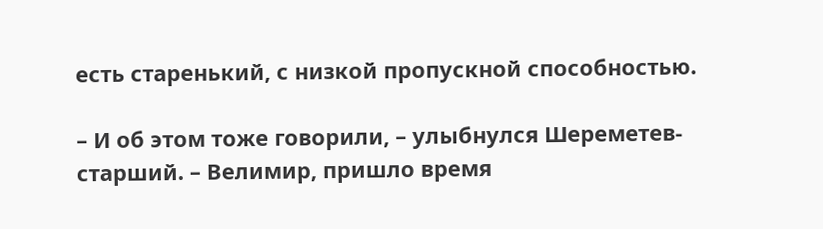есть старенький, с низкой пропускной способностью.

– И об этом тоже говорили, – улыбнулся Шереметев-старший. – Велимир, пришло время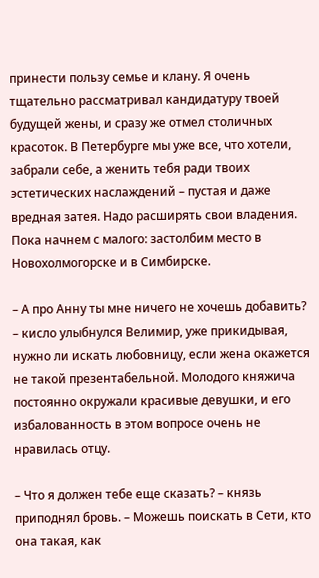принести пользу семье и клану. Я очень тщательно рассматривал кандидатуру твоей будущей жены, и сразу же отмел столичных красоток. В Петербурге мы уже все, что хотели, забрали себе, а женить тебя ради твоих эстетических наслаждений – пустая и даже вредная затея. Надо расширять свои владения. Пока начнем с малого: застолбим место в Новохолмогорске и в Симбирске.

– А про Анну ты мне ничего не хочешь добавить? – кисло улыбнулся Велимир, уже прикидывая, нужно ли искать любовницу, если жена окажется не такой презентабельной. Молодого княжича постоянно окружали красивые девушки, и его избалованность в этом вопросе очень не нравилась отцу.

– Что я должен тебе еще сказать? – князь приподнял бровь. – Можешь поискать в Сети, кто она такая, как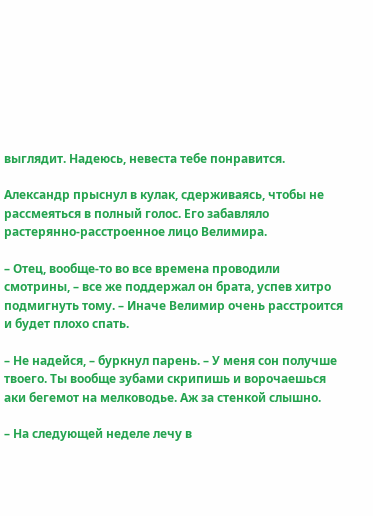выглядит. Надеюсь, невеста тебе понравится.

Александр прыснул в кулак, сдерживаясь, чтобы не рассмеяться в полный голос. Его забавляло растерянно-расстроенное лицо Велимира.

– Отец, вообще-то во все времена проводили смотрины, – все же поддержал он брата, успев хитро подмигнуть тому. – Иначе Велимир очень расстроится и будет плохо спать.

– Не надейся, – буркнул парень. – У меня сон получше твоего. Ты вообще зубами скрипишь и ворочаешься аки бегемот на мелководье. Аж за стенкой слышно.

– На следующей неделе лечу в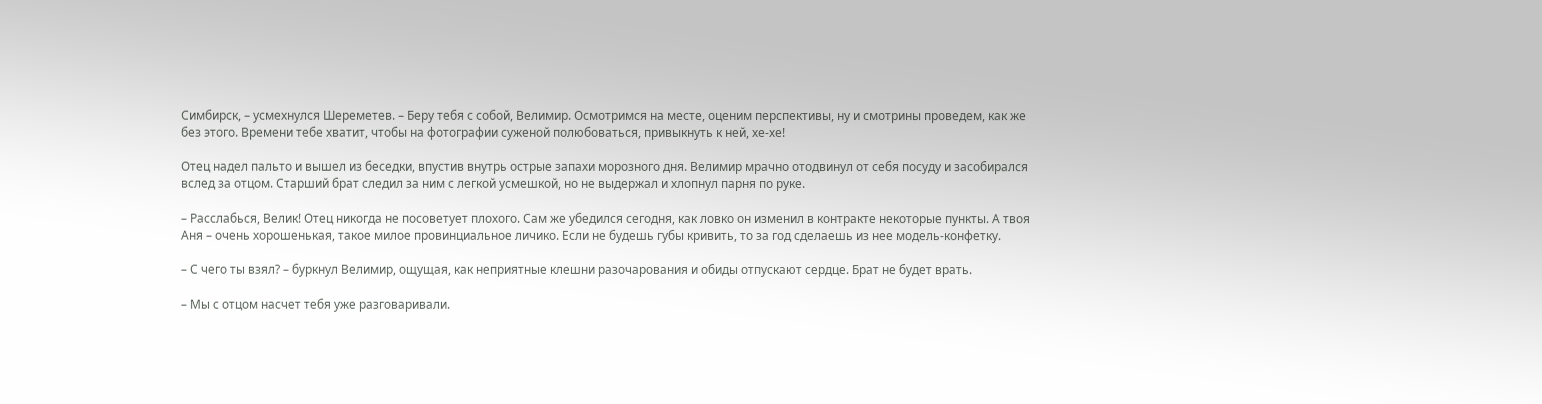Симбирск, – усмехнулся Шереметев. – Беру тебя с собой, Велимир. Осмотримся на месте, оценим перспективы, ну и смотрины проведем, как же без этого. Времени тебе хватит, чтобы на фотографии суженой полюбоваться, привыкнуть к ней, хе-хе!

Отец надел пальто и вышел из беседки, впустив внутрь острые запахи морозного дня. Велимир мрачно отодвинул от себя посуду и засобирался вслед за отцом. Старший брат следил за ним с легкой усмешкой, но не выдержал и хлопнул парня по руке.

– Расслабься, Велик! Отец никогда не посоветует плохого. Сам же убедился сегодня, как ловко он изменил в контракте некоторые пункты. А твоя Аня – очень хорошенькая, такое милое провинциальное личико. Если не будешь губы кривить, то за год сделаешь из нее модель-конфетку.

– С чего ты взял? – буркнул Велимир, ощущая, как неприятные клешни разочарования и обиды отпускают сердце. Брат не будет врать.

– Мы с отцом насчет тебя уже разговаривали.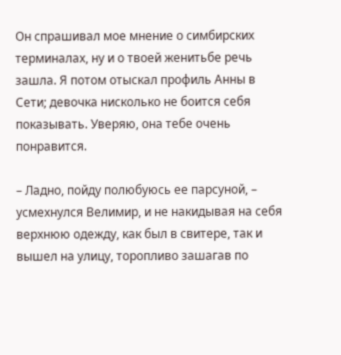Он спрашивал мое мнение о симбирских терминалах, ну и о твоей женитьбе речь зашла. Я потом отыскал профиль Анны в Сети; девочка нисколько не боится себя показывать. Уверяю, она тебе очень понравится.

– Ладно, пойду полюбуюсь ее парсуной, – усмехнулся Велимир, и не накидывая на себя верхнюю одежду, как был в свитере, так и вышел на улицу, торопливо зашагав по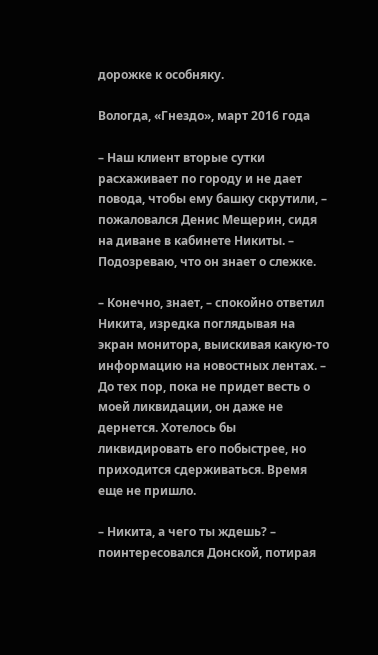дорожке к особняку.

Вологда, «Гнездо», март 2016 года

– Наш клиент вторые сутки расхаживает по городу и не дает повода, чтобы ему башку скрутили, – пожаловался Денис Мещерин, сидя на диване в кабинете Никиты. – Подозреваю, что он знает о слежке.

– Конечно, знает, – спокойно ответил Никита, изредка поглядывая на экран монитора, выискивая какую-то информацию на новостных лентах. – До тех пор, пока не придет весть о моей ликвидации, он даже не дернется. Хотелось бы ликвидировать его побыстрее, но приходится сдерживаться. Время еще не пришло.

– Никита, а чего ты ждешь? – поинтересовался Донской, потирая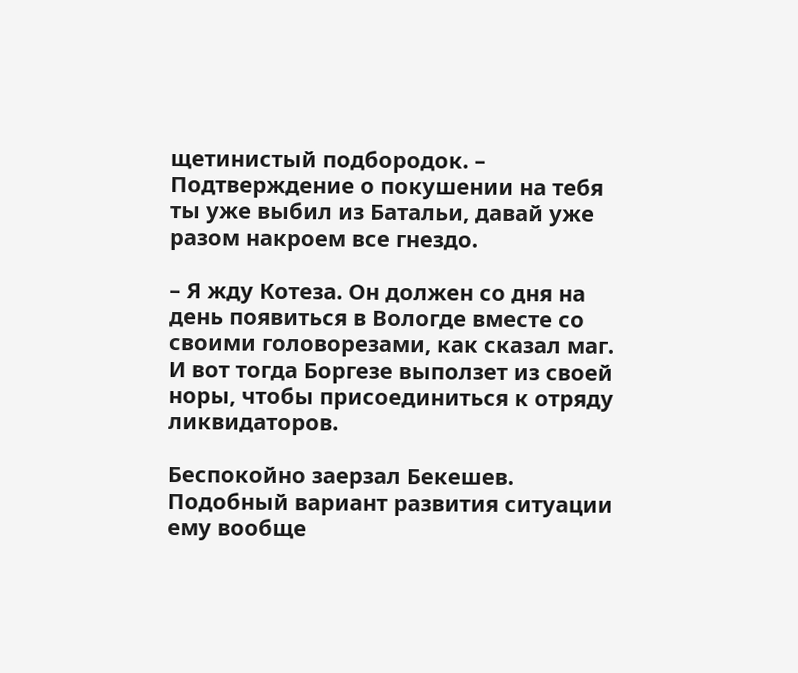щетинистый подбородок. – Подтверждение о покушении на тебя ты уже выбил из Батальи, давай уже разом накроем все гнездо.

– Я жду Котеза. Он должен со дня на день появиться в Вологде вместе со своими головорезами, как сказал маг. И вот тогда Боргезе выползет из своей норы, чтобы присоединиться к отряду ликвидаторов.

Беспокойно заерзал Бекешев. Подобный вариант развития ситуации ему вообще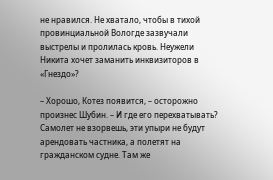не нравился. Не хватало, чтобы в тихой провинциальной Вологде зазвучали выстрелы и пролилась кровь. Неужели Никита хочет заманить инквизиторов в «Гнездо»?

– Хорошо, Котез появится, – осторожно произнес Шубин. – И где его перехватывать? Самолет не взорвешь, эти упыри не будут арендовать частника, а полетят на гражданском судне. Там же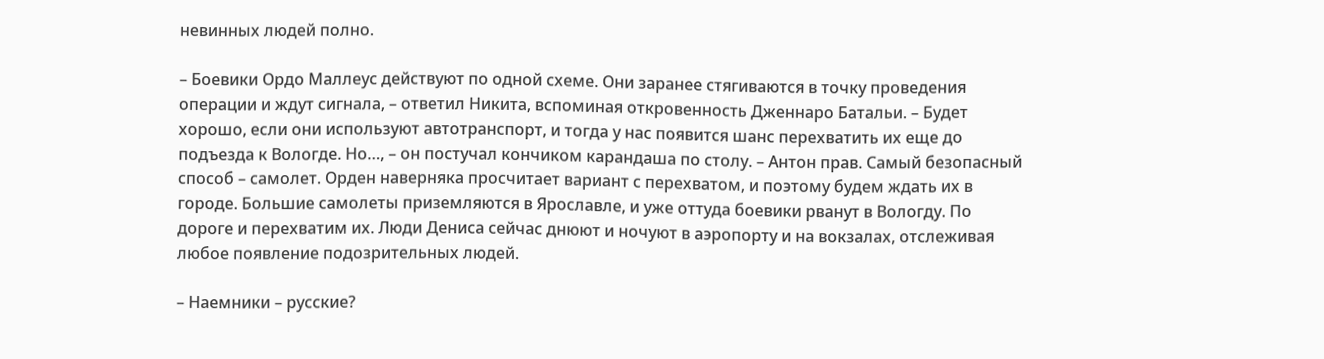невинных людей полно.

– Боевики Ордо Маллеус действуют по одной схеме. Они заранее стягиваются в точку проведения операции и ждут сигнала, – ответил Никита, вспоминая откровенность Дженнаро Батальи. – Будет хорошо, если они используют автотранспорт, и тогда у нас появится шанс перехватить их еще до подъезда к Вологде. Но…, – он постучал кончиком карандаша по столу. – Антон прав. Самый безопасный способ – самолет. Орден наверняка просчитает вариант с перехватом, и поэтому будем ждать их в городе. Большие самолеты приземляются в Ярославле, и уже оттуда боевики рванут в Вологду. По дороге и перехватим их. Люди Дениса сейчас днюют и ночуют в аэропорту и на вокзалах, отслеживая любое появление подозрительных людей.

– Наемники – русские?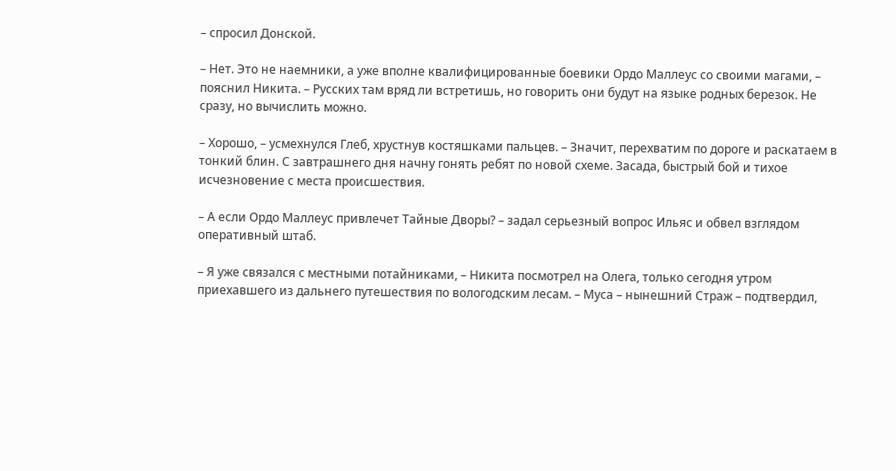– спросил Донской.

– Нет. Это не наемники, а уже вполне квалифицированные боевики Ордо Маллеус со своими магами, – пояснил Никита. – Русских там вряд ли встретишь, но говорить они будут на языке родных березок. Не сразу, но вычислить можно.

– Хорошо, – усмехнулся Глеб, хрустнув костяшками пальцев. – Значит, перехватим по дороге и раскатаем в тонкий блин. С завтрашнего дня начну гонять ребят по новой схеме. Засада, быстрый бой и тихое исчезновение с места происшествия.

– А если Ордо Маллеус привлечет Тайные Дворы? – задал серьезный вопрос Ильяс и обвел взглядом оперативный штаб.

– Я уже связался с местными потайниками, – Никита посмотрел на Олега, только сегодня утром приехавшего из дальнего путешествия по вологодским лесам. – Муса – нынешний Страж – подтвердил,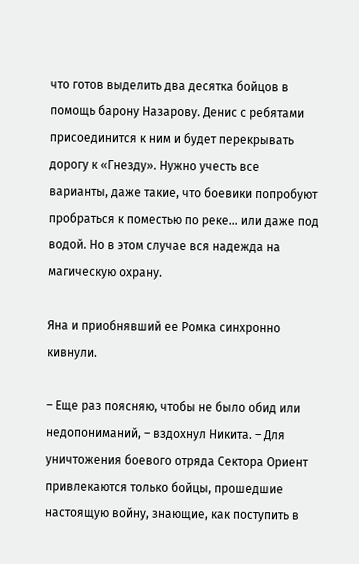что готов выделить два десятка бойцов в помощь барону Назарову. Денис с ребятами присоединится к ним и будет перекрывать дорогу к «Гнезду». Нужно учесть все варианты, даже такие, что боевики попробуют пробраться к поместью по реке… или даже под водой. Но в этом случае вся надежда на магическую охрану.

Яна и приобнявший ее Ромка синхронно кивнули.

– Еще раз поясняю, чтобы не было обид или недопониманий, – вздохнул Никита. – Для уничтожения боевого отряда Сектора Ориент привлекаются только бойцы, прошедшие настоящую войну, знающие, как поступить в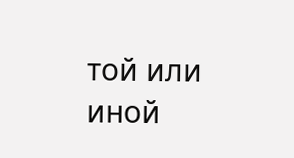той или иной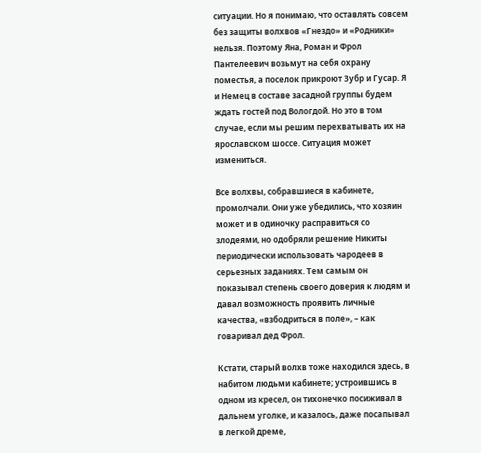ситуации. Но я понимаю, что оставлять совсем без защиты волхвов «Гнездо» и «Родники» нельзя. Поэтому Яна, Роман и Фрол Пантелеевич возьмут на себя охрану поместья, а поселок прикроют Зубр и Гусар. Я и Немец в составе засадной группы будем ждать гостей под Вологдой. Но это в том случае, если мы решим перехватывать их на ярославском шоссе. Ситуация может измениться.

Все волхвы, собравшиеся в кабинете, промолчали. Они уже убедились, что хозяин может и в одиночку расправиться со злодеями, но одобряли решение Никиты периодически использовать чародеев в серьезных заданиях. Тем самым он показывал степень своего доверия к людям и давал возможность проявить личные качества, «взбодриться в поле», – как говаривал дед Фрол.

Кстати, старый волхв тоже находился здесь, в набитом людьми кабинете; устроившись в одном из кресел, он тихонечко посиживал в дальнем уголке, и казалось, даже посапывал в легкой дреме,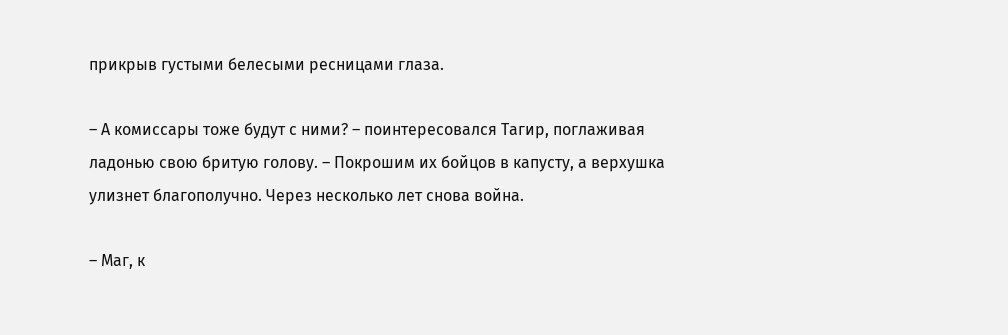прикрыв густыми белесыми ресницами глаза.

– А комиссары тоже будут с ними? – поинтересовался Тагир, поглаживая ладонью свою бритую голову. – Покрошим их бойцов в капусту, а верхушка улизнет благополучно. Через несколько лет снова война.

– Маг, к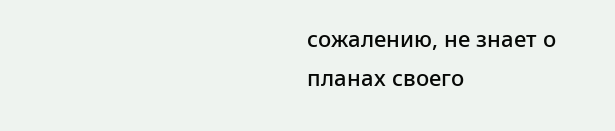сожалению, не знает о планах своего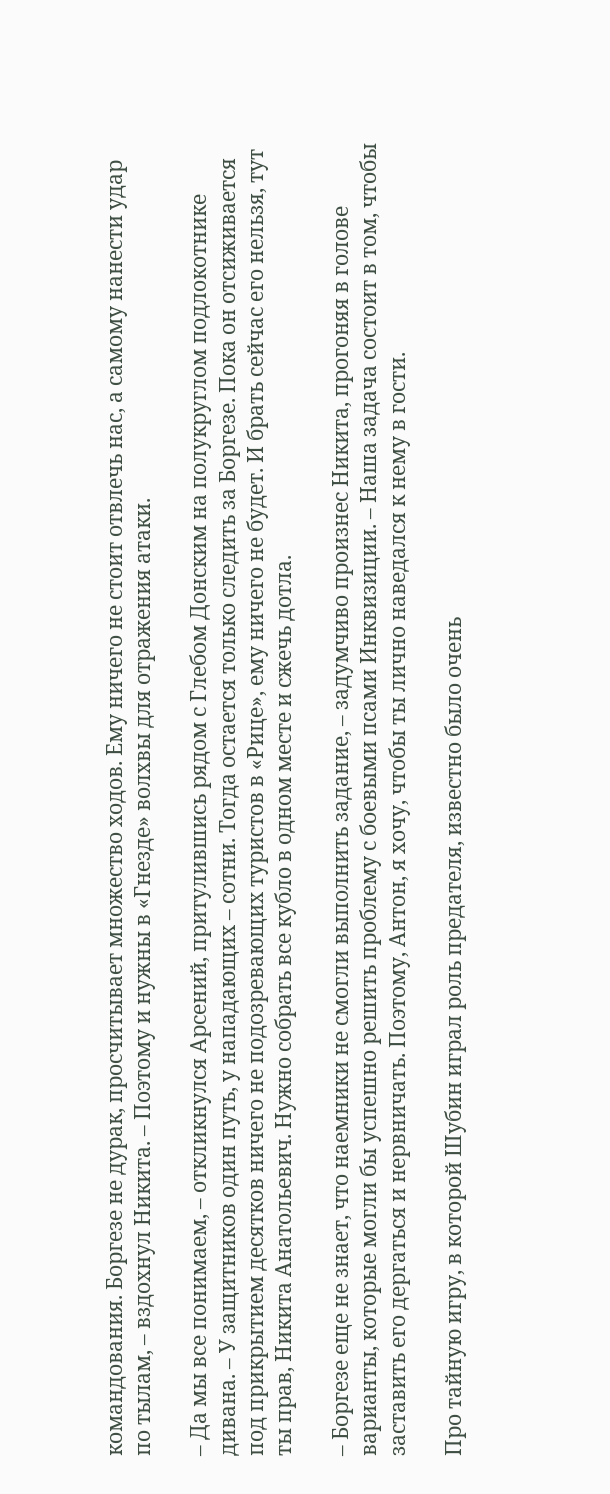командования. Боргезе не дурак, просчитывает множество ходов. Ему ничего не стоит отвлечь нас, а самому нанести удар по тылам, – вздохнул Никита. – Поэтому и нужны в «Гнезде» волхвы для отражения атаки.

– Да мы все понимаем, – откликнулся Арсений, притулившись рядом с Глебом Донским на полукруглом подлокотнике дивана. – У защитников один путь, у нападающих – сотни. Тогда остается только следить за Боргезе. Пока он отсиживается под прикрытием десятков ничего не подозревающих туристов в «Рице», ему ничего не будет. И брать сейчас его нельзя, тут ты прав, Никита Анатольевич. Нужно собрать все кубло в одном месте и сжечь дотла.

– Боргезе еще не знает, что наемники не смогли выполнить задание, – задумчиво произнес Никита, прогоняя в голове варианты, которые могли бы успешно решить проблему с боевыми псами Инквизиции. – Наша задача состоит в том, чтобы заставить его дергаться и нервничать. Поэтому, Антон, я хочу, чтобы ты лично наведался к нему в гости.

Про тайную игру, в которой Шубин играл роль предателя, известно было очень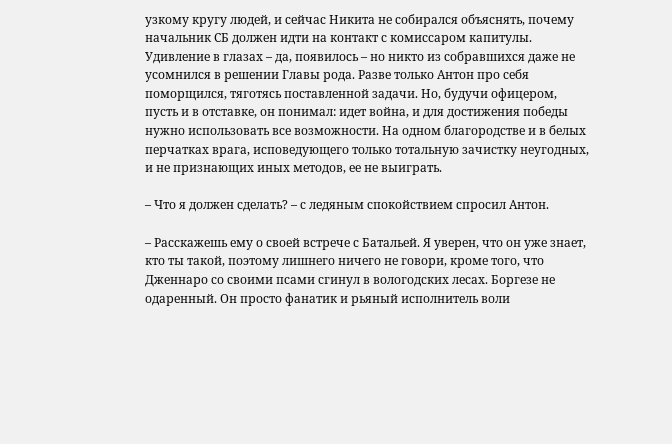узкому кругу людей, и сейчас Никита не собирался объяснять, почему начальник СБ должен идти на контакт с комиссаром капитулы. Удивление в глазах – да, появилось – но никто из собравшихся даже не усомнился в решении Главы рода. Разве только Антон про себя поморщился, тяготясь поставленной задачи. Но, будучи офицером, пусть и в отставке, он понимал: идет война, и для достижения победы нужно использовать все возможности. На одном благородстве и в белых перчатках врага, исповедующего только тотальную зачистку неугодных, и не признающих иных методов, ее не выиграть.

– Что я должен сделать? – с ледяным спокойствием спросил Антон.

– Расскажешь ему о своей встрече с Батальей. Я уверен, что он уже знает, кто ты такой, поэтому лишнего ничего не говори, кроме того, что Дженнаро со своими псами сгинул в вологодских лесах. Боргезе не одаренный. Он просто фанатик и рьяный исполнитель воли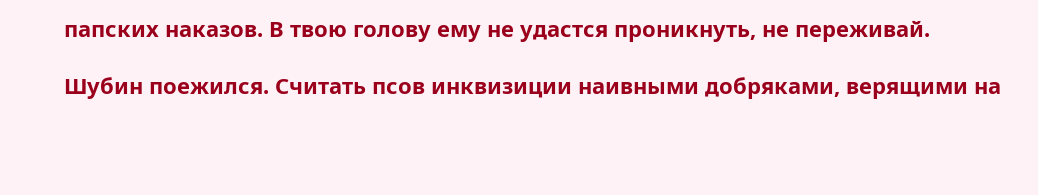папских наказов. В твою голову ему не удастся проникнуть, не переживай.

Шубин поежился. Считать псов инквизиции наивными добряками, верящими на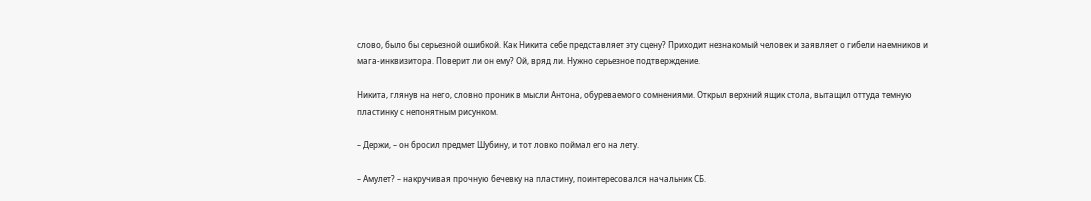слово, было бы серьезной ошибкой. Как Никита себе представляет эту сцену? Приходит незнакомый человек и заявляет о гибели наемников и мага-инквизитора. Поверит ли он ему? Ой, вряд ли. Нужно серьезное подтверждение.

Никита, глянув на него, словно проник в мысли Антона, обуреваемого сомнениями. Открыл верхний ящик стола, вытащил оттуда темную пластинку с непонятным рисунком.

– Держи, – он бросил предмет Шубину, и тот ловко поймал его на лету.

– Амулет? – накручивая прочную бечевку на пластину, поинтересовался начальник СБ.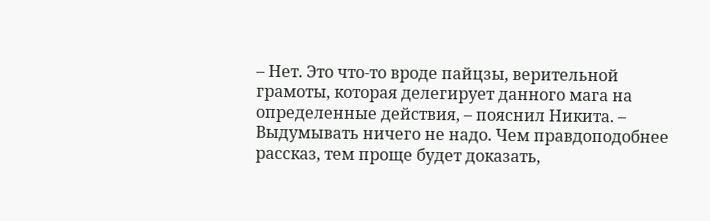– Нет. Это что-то вроде пайцзы, верительной грамоты, которая делегирует данного мага на определенные действия, – пояснил Никита. – Выдумывать ничего не надо. Чем правдоподобнее рассказ, тем проще будет доказать,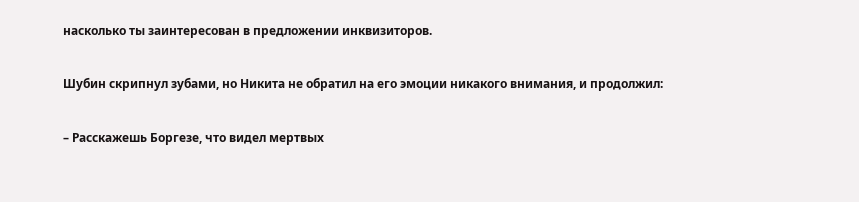насколько ты заинтересован в предложении инквизиторов.

Шубин скрипнул зубами, но Никита не обратил на его эмоции никакого внимания, и продолжил:

– Расскажешь Боргезе, что видел мертвых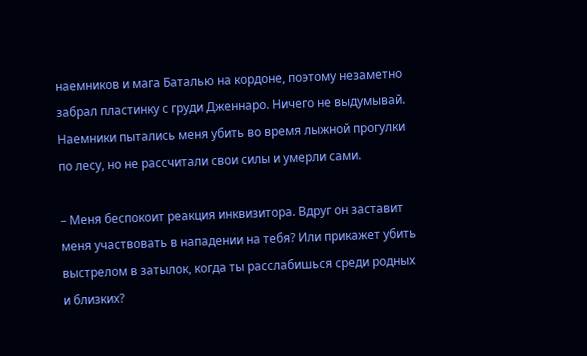наемников и мага Баталью на кордоне, поэтому незаметно забрал пластинку с груди Дженнаро. Ничего не выдумывай. Наемники пытались меня убить во время лыжной прогулки по лесу, но не рассчитали свои силы и умерли сами.

– Меня беспокоит реакция инквизитора. Вдруг он заставит меня участвовать в нападении на тебя? Или прикажет убить выстрелом в затылок, когда ты расслабишься среди родных и близких?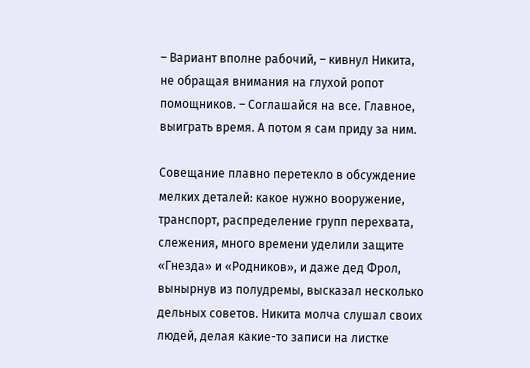– Вариант вполне рабочий, – кивнул Никита, не обращая внимания на глухой ропот помощников. – Соглашайся на все. Главное, выиграть время. А потом я сам приду за ним.

Совещание плавно перетекло в обсуждение мелких деталей: какое нужно вооружение, транспорт, распределение групп перехвата, слежения, много времени уделили защите «Гнезда» и «Родников», и даже дед Фрол, вынырнув из полудремы, высказал несколько дельных советов. Никита молча слушал своих людей, делая какие-то записи на листке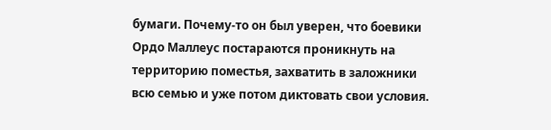бумаги. Почему-то он был уверен, что боевики Ордо Маллеус постараются проникнуть на территорию поместья, захватить в заложники всю семью и уже потом диктовать свои условия.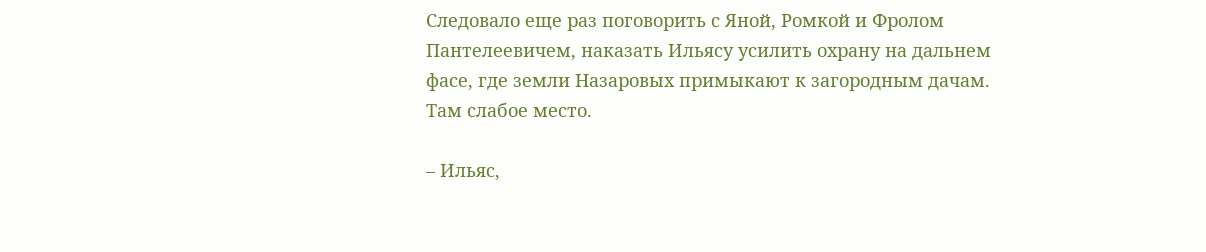Следовало еще раз поговорить с Яной, Ромкой и Фролом Пантелеевичем, наказать Ильясу усилить охрану на дальнем фасе, где земли Назаровых примыкают к загородным дачам. Там слабое место.

– Ильяс,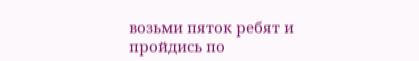возьми пяток ребят и пройдись по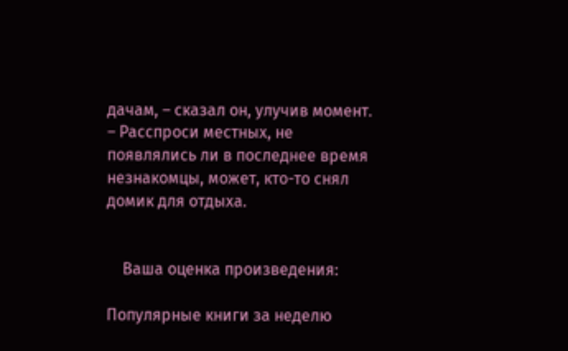дачам, – сказал он, улучив момент. – Расспроси местных, не появлялись ли в последнее время незнакомцы, может, кто-то снял домик для отдыха.


    Ваша оценка произведения:

Популярные книги за неделю